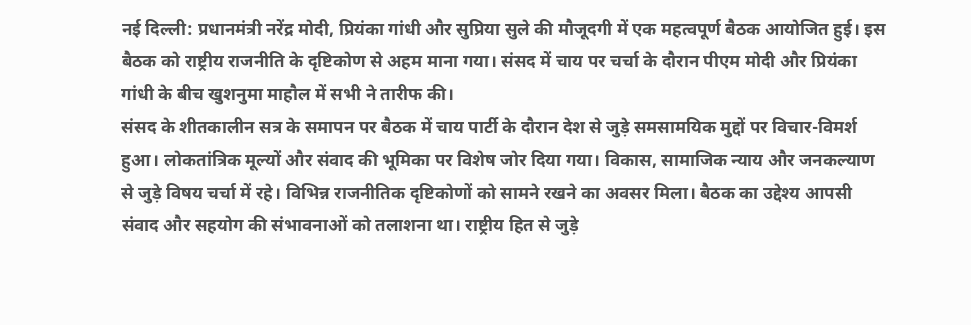नई दिल्ली: प्रधानमंत्री नरेंद्र मोदी, प्रियंका गांधी और सुप्रिया सुले की मौजूदगी में एक महत्वपूर्ण बैठक आयोजित हुई। इस बैठक को राष्ट्रीय राजनीति के दृष्टिकोण से अहम माना गया। संसद में चाय पर चर्चा के दौरान पीएम मोदी और प्रियंका गांधी के बीच खुशनुमा माहौल में सभी ने तारीफ की।
संसद के शीतकालीन सत्र के समापन पर बैठक में चाय पार्टी के दौरान देश से जुड़े समसामयिक मुद्दों पर विचार-विमर्श हुआ। लोकतांत्रिक मूल्यों और संवाद की भूमिका पर विशेष जोर दिया गया। विकास, सामाजिक न्याय और जनकल्याण से जुड़े विषय चर्चा में रहे। विभिन्न राजनीतिक दृष्टिकोणों को सामने रखने का अवसर मिला। बैठक का उद्देश्य आपसी संवाद और सहयोग की संभावनाओं को तलाशना था। राष्ट्रीय हित से जुड़े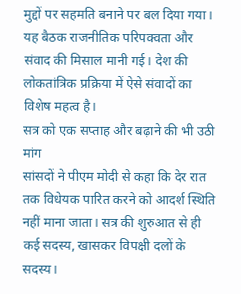मुद्दों पर सहमति बनाने पर बल दिया गया। यह बैठक राजनीतिक परिपक्वता और संवाद की मिसाल मानी गई। देश की लोकतांत्रिक प्रक्रिया में ऐसे संवादों का विशेष महत्व है।
सत्र को एक सप्ताह और बढ़ाने की भी उठी मांग
सांसदों ने पीएम मोदी से कहा कि देर रात तक विधेयक पारित करने को आदर्श स्थिति नहीं माना जाता। सत्र की शुरुआत से ही कई सदस्य, खासकर विपक्षी दलों के सदस्य।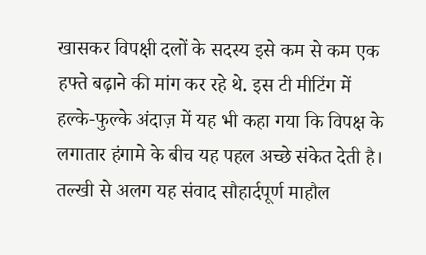खासकर विपक्षी दलों के सदस्य इसे कम से कम एक हफ्ते बढ़ाने की मांग कर रहे थे. इस टी मीटिंग में हल्के-फुल्के अंदाज़ में यह भी कहा गया कि विपक्ष के लगातार हंगामे के बीच यह पहल अच्छे संकेत देती है।
तल्खी से अलग यह संवाद सौहार्दपूर्ण माहौल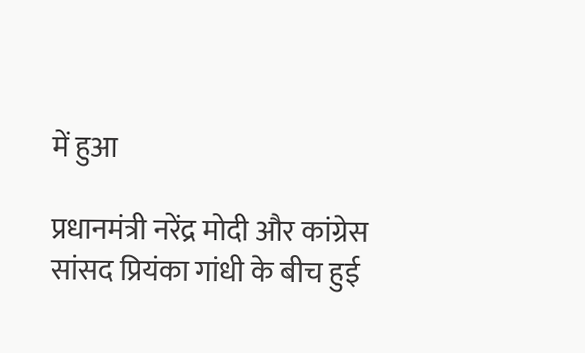में हुआ

प्रधानमंत्री नरेंद्र मोदी और कांग्रेस सांसद प्रियंका गांधी के बीच हुई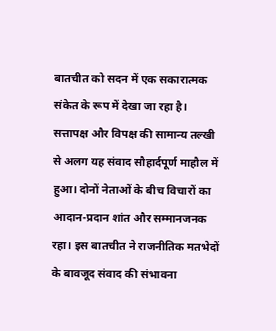बातचीत को सदन में एक सकारात्मक संकेत के रूप में देखा जा रहा है। सत्तापक्ष और विपक्ष की सामान्य तल्खी से अलग यह संवाद सौहार्दपूर्ण माहौल में हुआ। दोनों नेताओं के बीच विचारों का आदान-प्रदान शांत और सम्मानजनक रहा। इस बातचीत ने राजनीतिक मतभेदों के बावजूद संवाद की संभावना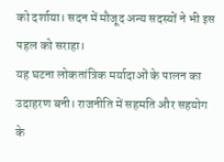को दर्शाया। सदन में मौजूद अन्य सदस्यों ने भी इस पहल को सराहा।
यह घटना लोकतांत्रिक मर्यादाओं के पालन का उदाहरण बनी। राजनीति में सहमति और सहयोग के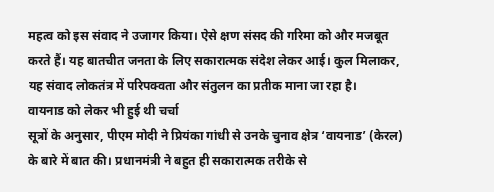महत्व को इस संवाद ने उजागर किया। ऐसे क्षण संसद की गरिमा को और मजबूत करते हैं। यह बातचीत जनता के लिए सकारात्मक संदेश लेकर आई। कुल मिलाकर, यह संवाद लोकतंत्र में परिपक्वता और संतुलन का प्रतीक माना जा रहा है।
वायनाड को लेकर भी हुई थी चर्चा
सूत्रों के अनुसार, पीएम मोदी ने प्रियंका गांधी से उनके चुनाव क्षेत्र ‘वायनाड’ (केरल) के बारे में बात की। प्रधानमंत्री ने बहुत ही सकारात्मक तरीके से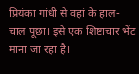प्रियंका गांधी से वहां के हाल-चाल पूछा। इसे एक शिष्टाचार भेंट माना जा रहा है।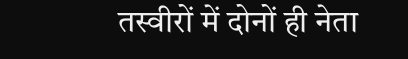तस्वीरों में दोनों ही नेता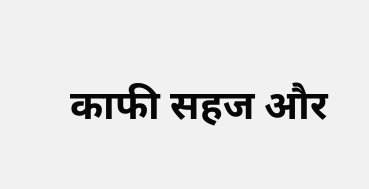काफी सहज और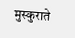मुस्कुराते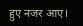हुए नजर आए।